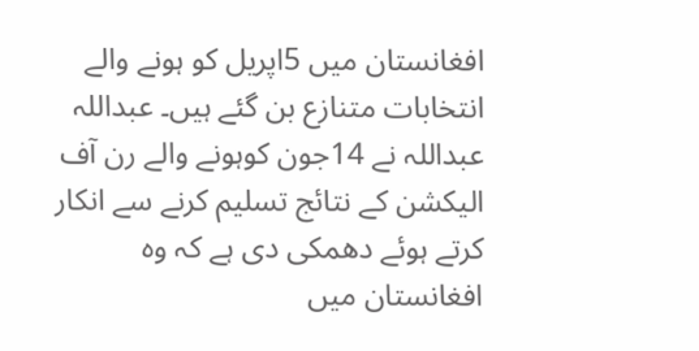افغانستان میں 5اپریل کو ہونے والے انتخابات متنازع بن گئے ہیں۔ عبداللہ عبداللہ نے 14جون کوہونے والے رن آف الیکشن کے نتائج تسلیم کرنے سے انکار کرتے ہوئے دھمکی دی ہے کہ وہ افغانستان میں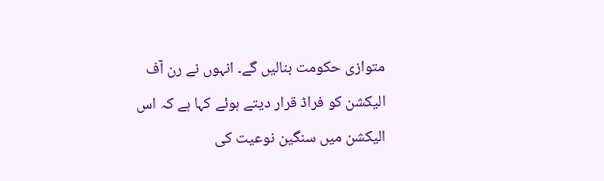متوازی حکومت بنالیں گے۔ انہوں نے رن آف الیکشن کو فراڈ قرار دیتے ہوئے کہا ہے کہ اس الیکشن میں سنگین نوعیت کی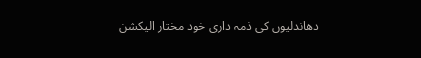دھاندلیوں کی ذمہ داری خود مختار الیکشن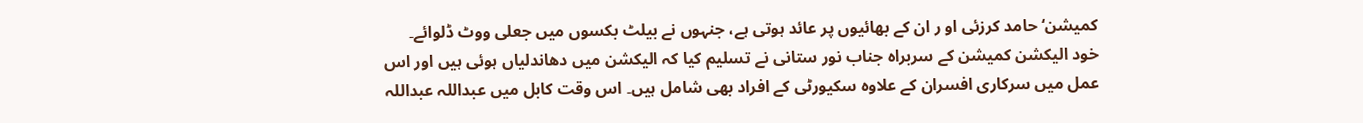کمیشن‘ حامد کرزئی او ر ان کے بھائیوں پر عائد ہوتی ہے، جنہوں نے بیلٹ بکسوں میں جعلی ووٹ ڈلوائے۔ خود الیکشن کمیشن کے سربراہ جناب نور ستانی نے تسلیم کیا کہ الیکشن میں دھاندلیاں ہوئی ہیں اور اس عمل میں سرکاری افسران کے علاوہ سکیورٹی کے افراد بھی شامل ہیں۔ اس وقت کابل میں عبداللہ عبداللہ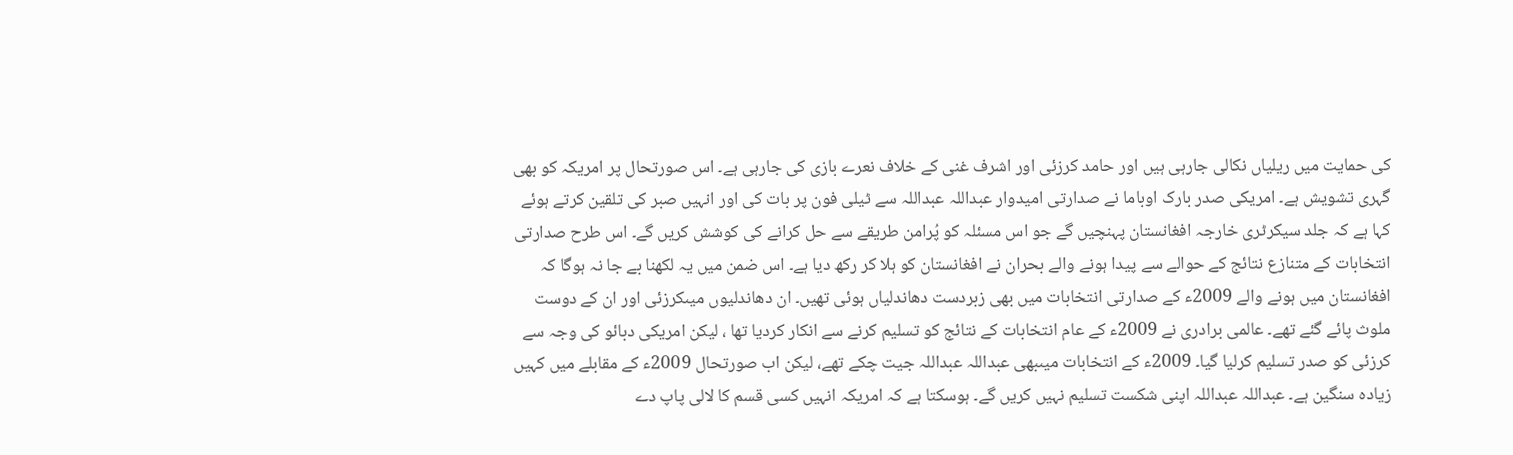کی حمایت میں ریلیاں نکالی جارہی ہیں اور حامد کرزئی اور اشرف غنی کے خلاف نعرے بازی کی جارہی ہے۔ اس صورتحال پر امریکہ کو بھی گہری تشویش ہے۔ امریکی صدر بارک اوباما نے صدارتی امیدوار عبداللہ عبداللہ سے ٹیلی فون پر بات کی اور انہیں صبر کی تلقین کرتے ہوئے کہا ہے کہ جلد سیکرٹری خارجہ افغانستان پہنچیں گے جو اس مسئلہ کو پُرامن طریقے سے حل کرانے کی کوشش کریں گے۔ اس طرح صدارتی انتخابات کے متنازع نتائج کے حوالے سے پیدا ہونے والے بحران نے افغانستان کو ہلا کر رکھ دیا ہے۔ اس ضمن میں یہ لکھنا بے جا نہ ہوگا کہ افغانستان میں ہونے والے 2009ء کے صدارتی انتخابات میں بھی زبردست دھاندلیاں ہوئی تھیں۔ ان دھاندلیوں میںکرزئی اور ان کے دوست ملوث پائے گئے تھے۔ عالمی برادری نے 2009ء کے عام انتخابات کے نتائج کو تسلیم کرنے سے انکار کردیا تھا ، لیکن امریکی دبائو کی وجہ سے کرزئی کو صدر تسلیم کرلیا گیا۔ 2009ء کے انتخابات میںبھی عبداللہ عبداللہ جیت چکے تھے، لیکن اب صورتحال 2009ء کے مقابلے میں کہیں زیادہ سنگین ہے۔ عبداللہ عبداللہ اپنی شکست تسلیم نہیں کریں گے۔ ہوسکتا ہے کہ امریکہ انہیں کسی قسم کا لالی پاپ دے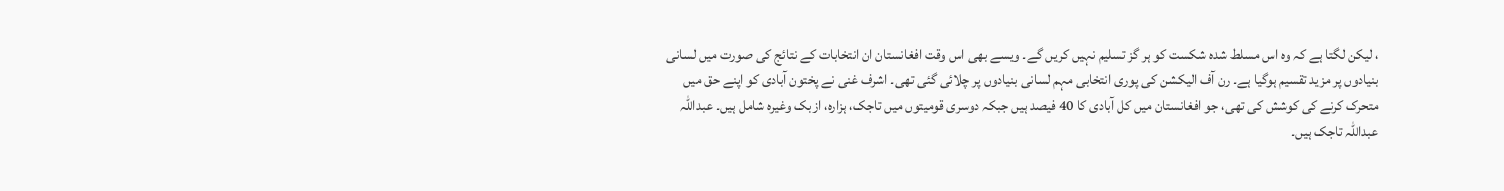، لیکن لگتا ہے کہ وہ اس مسلط شدہ شکست کو ہر گز تسلیم نہیں کریں گے۔ ویسے بھی اس وقت افغانستان ان انتخابات کے نتائج کی صورت میں لسانی بنیادوں پر مزید تقسیم ہوگیا ہے۔ رن آف الیکشن کی پوری انتخابی مہم لسانی بنیادوں پر چلائی گئی تھی۔ اشرف غنی نے پختون آبادی کو اپنے حق میں متحرک کرنے کی کوشش کی تھی، جو افغانستان میں کل آبادی کا 40 فیصد ہیں جبکہ دوسری قومیتوں میں تاجک، ہزارہ، ازبک وغیرہ شامل ہیں۔ عبداللہ عبداللہ تاجک ہیں۔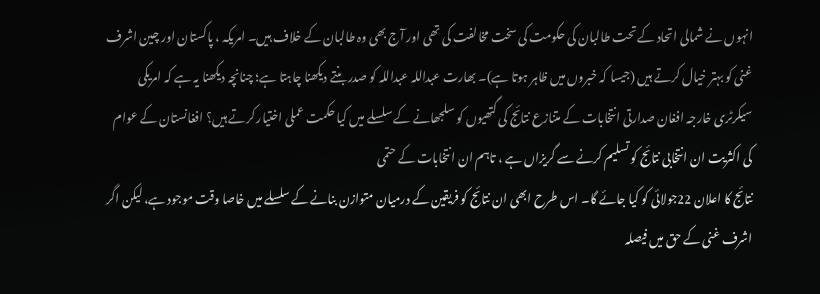انہوں نے شمالی اتحاد کے تحت طالبان کی حکومت کی سخت مخالفت کی تھی اور آج بھی وہ طالبان کے خلاف ہیں۔ امریکہ ، پاکستان اور چین اشرف غنی کو بہتر خیال کرتے ہیں (جیسا کہ خبروں میں ظاہر ہوتا ہے)۔ بھارت عبداللہ عبداللہ کو صدر بنتے دیکھنا چاہتا ہے؛ چنانچہ دیکھنا یہ ہے کہ امریکی سیکرٹری خارجہ افغان صدارتی انتخابات کے متنازع نتائج کی گتھیوں کو سلجھانے کے سلسلے میں کیا حکمت عملی اختیار کرتے ہیں؟ افغانستان کے عوام کی اکثریت ان انتخابی نتائج کو تسلیم کرنے سے گریزاں ہے ، تاہم ان انتخابات کے حتمی
نتائج کا اعلان 22جولائی کو کیا جائے گا۔ اس طرح ابھی ان نتائج کو فریقین کے درمیان متوازن بنانے کے سلسلے میں خاصا وقت موجود ہے، لیکن اگر اشرف غنی کے حق میں فیصلہ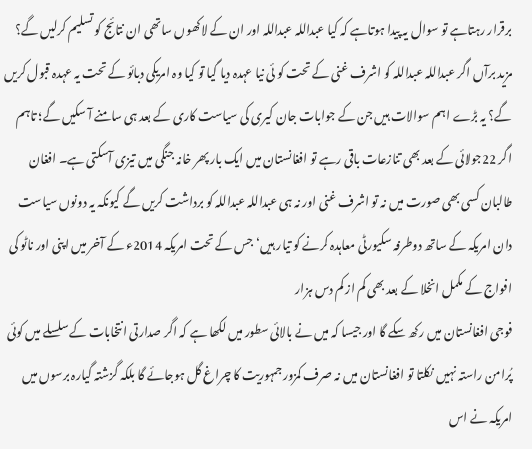برقرار رہتاہے تو سوال یہ پیدا ہوتاہے کہ کیا عبداللہ عبداللہ اور ان کے لاکھوں ساتھی ان نتائج کو تسلیم کرلیں گے؟ مزید برآں اگر عبداللہ عبداللہ کو اشرف غنی کے تحت کو ئی نیا عہدہ دیا گیا تو کیا وہ امریکی دبائو کے تحت یہ عہدہ قبول کریں گے؟ یہ بڑے اہم سوالات ہیں جن کے جوابات جان کیری کی سیاست کاری کے بعد ہی سامنے آ سکیں گے؛ تاہم اگر 22جولائی کے بعد بھی تنازعات باقی رہے تو افغانستان میں ایک بار پھر خانہ جنگی میں تیزی آسکتی ہے۔ افغان طالبان کسی بھی صورت میں نہ تو اشرف غنی اور نہ ہی عبداللہ عبداللہ کو برداشت کریں گے کیونکہ یہ دونوں سیاست دان امریکہ کے ساتھ دوطرفہ سکیورٹی معاہدہ کرنے کو تیار ہیں‘ جس کے تحت امریکہ 2014ء کے آخر میں اپنی اور ناٹو کی افواج کے مکمل انخلا کے بعد بھی کم از کم دس ہزار
فوجی افغانستان میں رکھ سکے گا اور جیسا کہ میں نے بالائی سطور میں لکھا ہے کہ اگر صدارتی انتخابات کے سلسلے میں کوئی پُرامن راستہ نہیں نکلتا تو افغانستان میں نہ صرف کمزور جمہوریت کا چراغ گل ہوجائے گا بلکہ گزشتہ گیارہ برسوں میں امریکہ نے اس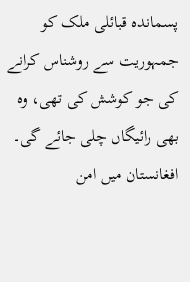پسماندہ قبائلی ملک کو جمہوریت سے روشناس کرانے کی جو کوشش کی تھی، وہ بھی رائیگاں چلی جائے گی۔ افغانستان میں امن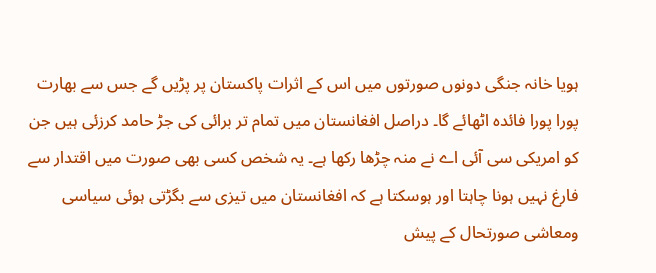ہویا خانہ جنگی دونوں صورتوں میں اس کے اثرات پاکستان پر پڑیں گے جس سے بھارت پورا پورا فائدہ اٹھائے گا۔ دراصل افغانستان میں تمام تر برائی کی جڑ حامد کرزئی ہیں جن کو امریکی سی آئی اے نے منہ چڑھا رکھا ہے۔ یہ شخص کسی بھی صورت میں اقتدار سے فارغ نہیں ہونا چاہتا اور ہوسکتا ہے کہ افغانستان میں تیزی سے بگڑتی ہوئی سیاسی ومعاشی صورتحال کے پیش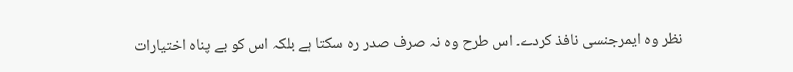نظر وہ ایمرجنسی نافذ کردے۔ اس طرح وہ نہ صرف صدر رہ سکتا ہے بلکہ اس کو بے پناہ اختیارات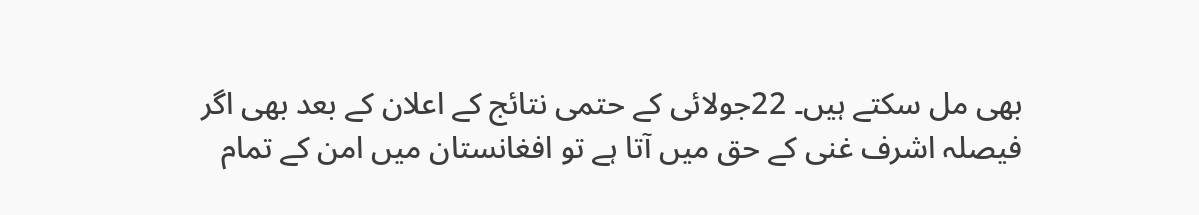بھی مل سکتے ہیں۔ 22جولائی کے حتمی نتائج کے اعلان کے بعد بھی اگر فیصلہ اشرف غنی کے حق میں آتا ہے تو افغانستان میں امن کے تمام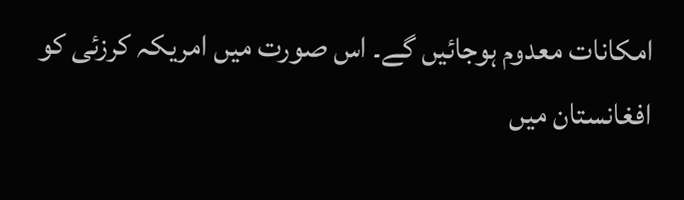امکانات معدوم ہوجائیں گے۔ اس صورت میں امریکہ کرزئی کو افغانستان میں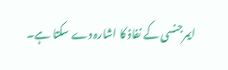ایمرجنسی کے نفاذ کا اشارہ دے سکتا ہے۔